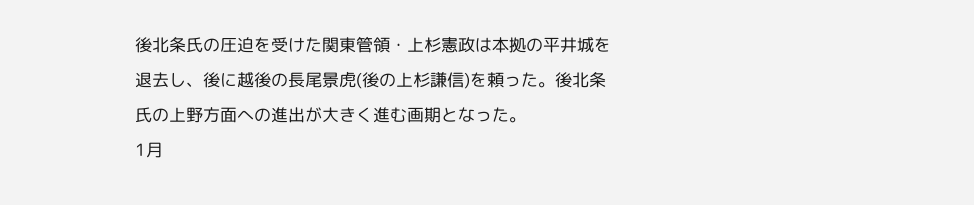後北条氏の圧迫を受けた関東管領・上杉憲政は本拠の平井城を退去し、後に越後の長尾景虎(後の上杉謙信)を頼った。後北条氏の上野方面への進出が大きく進む画期となった。
1月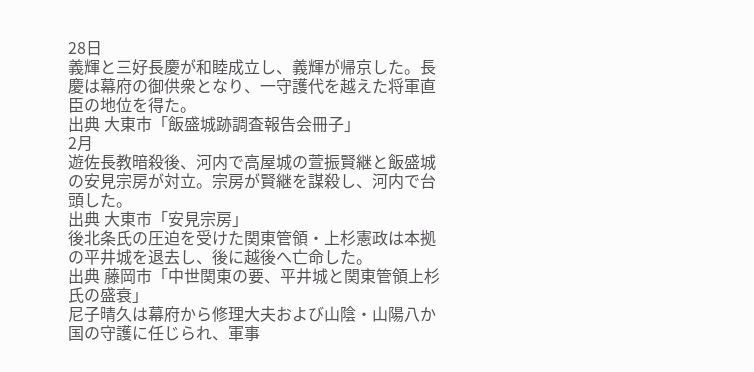28日
義輝と三好長慶が和睦成立し、義輝が帰京した。長慶は幕府の御供衆となり、一守護代を越えた将軍直臣の地位を得た。
出典 大東市「飯盛城跡調査報告会冊子」
2月
遊佐長教暗殺後、河内で高屋城の萱振賢継と飯盛城の安見宗房が対立。宗房が賢継を謀殺し、河内で台頭した。
出典 大東市「安見宗房」
後北条氏の圧迫を受けた関東管領・上杉憲政は本拠の平井城を退去し、後に越後へ亡命した。
出典 藤岡市「中世関東の要、平井城と関東管領上杉氏の盛衰」
尼子晴久は幕府から修理大夫および山陰・山陽八か国の守護に任じられ、軍事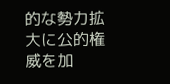的な勢力拡大に公的権威を加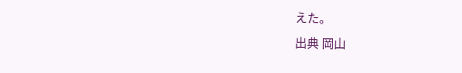えた。
出典 岡山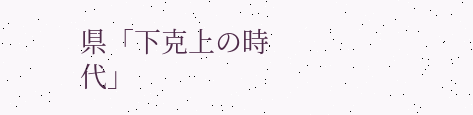県「下克上の時代」